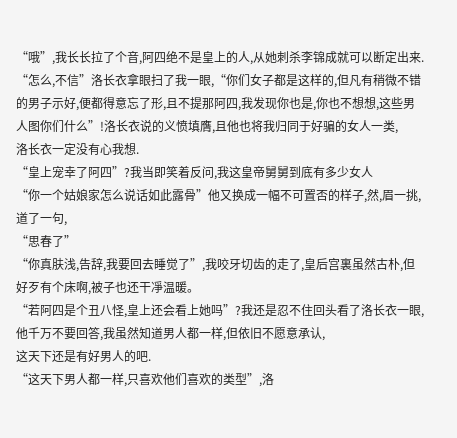“哦”,我长长拉了个音,阿四绝不是皇上的人,从她刺杀李锦成就可以断定出来.
“怎么,不信”洛长衣拿眼扫了我一眼,“你们女子都是这样的,但凡有稍微不错的男子示好,便都得意忘了形,且不提那阿四,我发现你也是,你也不想想,这些男人图你们什么”!洛长衣说的义愤填膺,且他也将我归同于好骗的女人一类,
洛长衣一定没有心我想.
“皇上宠幸了阿四”?我当即笑着反问,我这皇帝舅舅到底有多少女人
“你一个姑娘家怎么说话如此露骨”他又换成一幅不可置否的样子,然,眉一挑,道了一句,
“思春了”
“你真肤浅,告辞,我要回去睡觉了”,我咬牙切齿的走了,皇后宫裏虽然古朴,但好歹有个床啊,被子也还干凈温暖。
“若阿四是个丑八怪,皇上还会看上她吗”?我还是忍不住回头看了洛长衣一眼,他千万不要回答,我虽然知道男人都一样,但依旧不愿意承认,
这天下还是有好男人的吧.
“这天下男人都一样,只喜欢他们喜欢的类型”,洛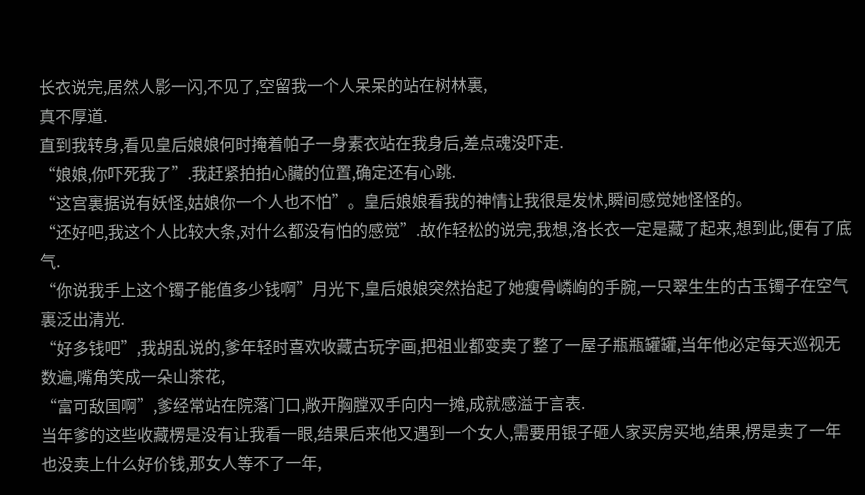长衣说完,居然人影一闪,不见了,空留我一个人呆呆的站在树林裏,
真不厚道.
直到我转身,看见皇后娘娘何时掩着帕子一身素衣站在我身后,差点魂没吓走.
“娘娘,你吓死我了”.我赶紧拍拍心臟的位置,确定还有心跳.
“这宫裏据说有妖怪,姑娘你一个人也不怕”。皇后娘娘看我的神情让我很是发怵,瞬间感觉她怪怪的。
“还好吧,我这个人比较大条,对什么都没有怕的感觉”.故作轻松的说完,我想,洛长衣一定是藏了起来,想到此,便有了底气.
“你说我手上这个镯子能值多少钱啊”月光下,皇后娘娘突然抬起了她瘦骨嶙峋的手腕,一只翠生生的古玉镯子在空气裏泛出清光.
“好多钱吧”,我胡乱说的,爹年轻时喜欢收藏古玩字画,把祖业都变卖了整了一屋子瓶瓶罐罐,当年他必定每天巡视无数遍,嘴角笑成一朵山茶花,
“富可敌国啊”,爹经常站在院落门口,敞开胸膛双手向内一摊,成就感溢于言表.
当年爹的这些收藏楞是没有让我看一眼,结果后来他又遇到一个女人,需要用银子砸人家买房买地,结果,楞是卖了一年也没卖上什么好价钱,那女人等不了一年,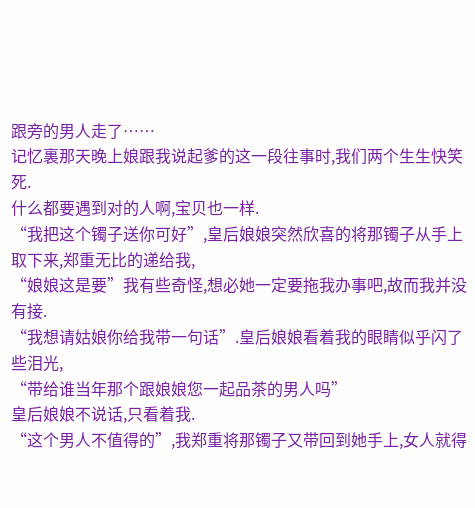跟旁的男人走了……
记忆裏那天晚上娘跟我说起爹的这一段往事时,我们两个生生快笑死.
什么都要遇到对的人啊,宝贝也一样.
“我把这个镯子送你可好”,皇后娘娘突然欣喜的将那镯子从手上取下来,郑重无比的递给我,
“娘娘这是要”我有些奇怪,想必她一定要拖我办事吧,故而我并没有接.
“我想请姑娘你给我带一句话”.皇后娘娘看着我的眼睛似乎闪了些泪光,
“带给谁当年那个跟娘娘您一起品茶的男人吗”
皇后娘娘不说话,只看着我.
“这个男人不值得的”,我郑重将那镯子又带回到她手上,女人就得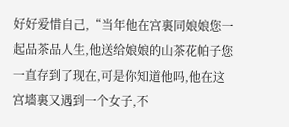好好爱惜自己,“当年他在宫裏同娘娘您一起品茶品人生,他送给娘娘的山茶花帕子您一直存到了现在,可是你知道他吗,他在这宫墻裏又遇到一个女子,不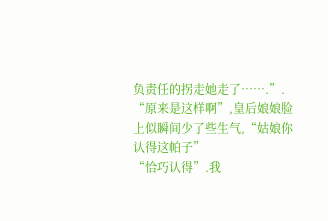负责任的拐走她走了…….”.
“原来是这样啊”,皇后娘娘脸上似瞬间少了些生气,“姑娘你认得这帕子”
“恰巧认得”.我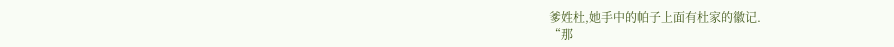爹姓杜,她手中的帕子上面有杜家的徽记.
“那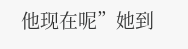他现在呢”她到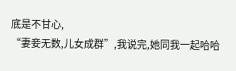底是不甘心,
“妻妾无数,儿女成群”,我说完,她同我一起哈哈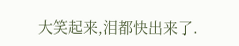大笑起来,泪都快出来了.